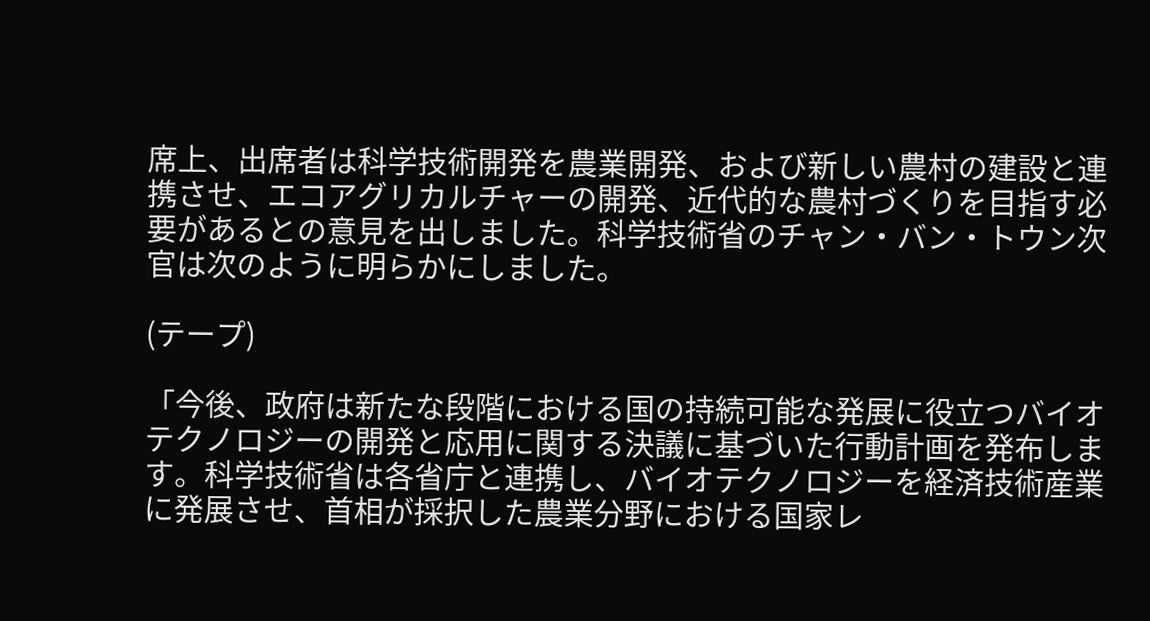席上、出席者は科学技術開発を農業開発、および新しい農村の建設と連携させ、エコアグリカルチャーの開発、近代的な農村づくりを目指す必要があるとの意見を出しました。科学技術省のチャン・バン・トウン次官は次のように明らかにしました。

(テープ)

「今後、政府は新たな段階における国の持続可能な発展に役立つバイオテクノロジーの開発と応用に関する決議に基づいた行動計画を発布します。科学技術省は各省庁と連携し、バイオテクノロジーを経済技術産業に発展させ、首相が採択した農業分野における国家レ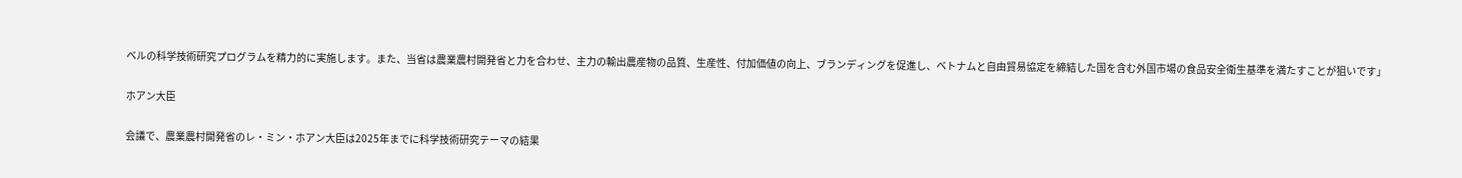ベルの科学技術研究プログラムを精力的に実施します。また、当省は農業農村開発省と力を合わせ、主力の輸出農産物の品質、生産性、付加価値の向上、ブランディングを促進し、ベトナムと自由貿易協定を締結した国を含む外国市場の食品安全衛生基準を満たすことが狙いです」

ホアン大臣

会議で、農業農村開発省のレ・ミン・ホアン大臣は2025年までに科学技術研究テーマの結果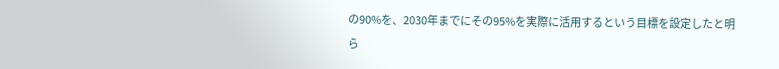の90%を、2030年までにその95%を実際に活用するという目標を設定したと明ら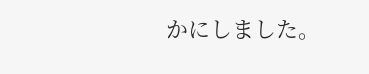かにしました。